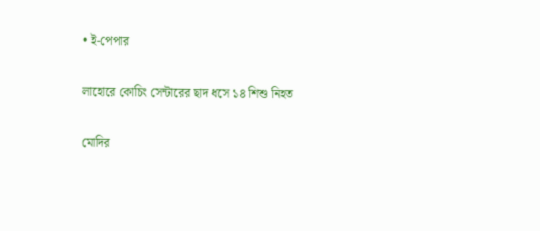• ই-পেপার

লাহোরে কোচিং সেন্টারের ছাদ ধসে ১৪ শিশু নিহত

মোদির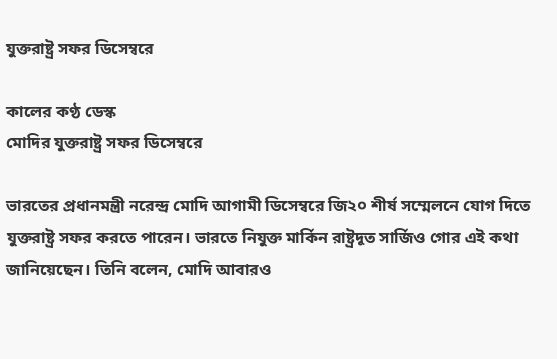যুক্তরাষ্ট্র সফর ডিসেম্বরে

কালের কণ্ঠ ডেস্ক
মোদির যুক্তরাষ্ট্র সফর ডিসেম্বরে

ভারতের প্রধানমন্ত্রী নরেন্দ্র মোদি আগামী ডিসেম্বরে জি২০ শীর্ষ সম্মেলনে যোগ দিতে যুক্তরাষ্ট্র সফর করতে পারেন। ভারতে নিযুক্ত মার্কিন রাষ্ট্রদূত সার্জিও গোর এই কথা জানিয়েছেন। তিনি বলেন, মোদি আবারও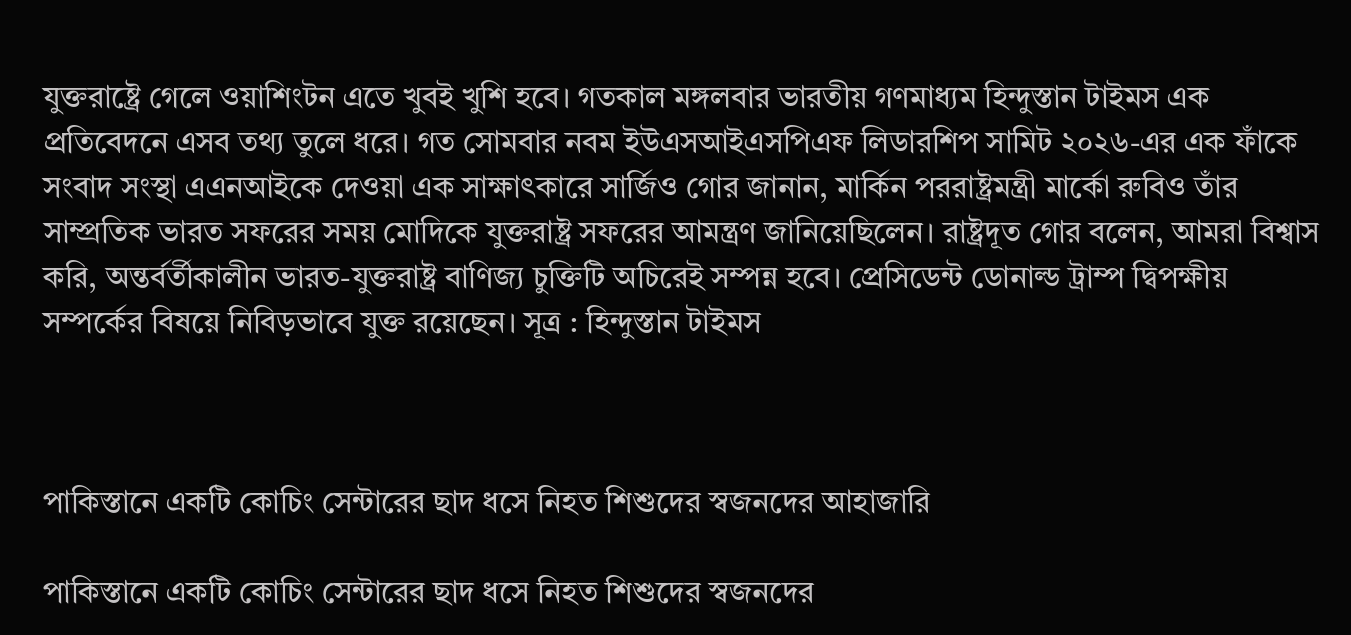যুক্তরাষ্ট্রে গেলে ওয়াশিংটন এতে খুবই খুশি হবে। গতকাল মঙ্গলবার ভারতীয় গণমাধ্যম হিন্দুস্তান টাইমস এক প্রতিবেদনে এসব তথ্য তুলে ধরে। গত সোমবার নবম ইউএসআইএসপিএফ লিডারশিপ সামিট ২০২৬-এর এক ফাঁকে সংবাদ সংস্থা এএনআইকে দেওয়া এক সাক্ষাৎকারে সার্জিও গোর জানান, মার্কিন পররাষ্ট্রমন্ত্রী মার্কো রুবিও তাঁর সাম্প্রতিক ভারত সফরের সময় মোদিকে যুক্তরাষ্ট্র সফরের আমন্ত্রণ জানিয়েছিলেন। রাষ্ট্রদূত গোর বলেন, আমরা বিশ্বাস করি, অন্তর্বর্তীকালীন ভারত-যুক্তরাষ্ট্র বাণিজ্য চুক্তিটি অচিরেই সম্পন্ন হবে। প্রেসিডেন্ট ডোনাল্ড ট্রাম্প দ্বিপক্ষীয় সম্পর্কের বিষয়ে নিবিড়ভাবে যুক্ত রয়েছেন। সূত্র : হিন্দুস্তান টাইমস



পাকিস্তানে একটি কোচিং সেন্টারের ছাদ ধসে নিহত শিশুদের স্বজনদের আহাজারি

পাকিস্তানে একটি কোচিং সেন্টারের ছাদ ধসে নিহত শিশুদের স্বজনদের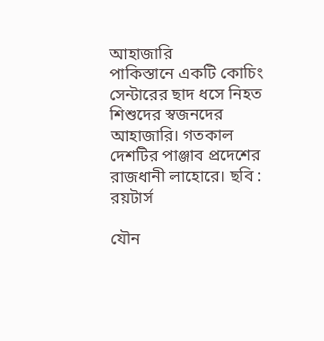আহাজারি
পাকিস্তানে একটি কোচিং সেন্টারের ছাদ ধসে নিহত শিশুদের স্বজনদের আহাজারি। গতকাল দেশটির পাঞ্জাব প্রদেশের রাজধানী লাহোরে। ছবি : রয়টার্স

যৌন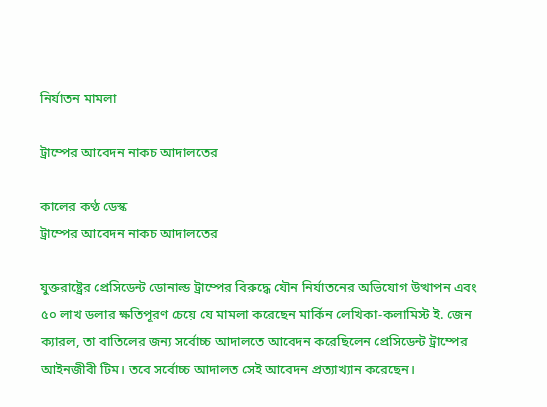নির্যাতন মামলা

ট্রাম্পের আবেদন নাকচ আদালতের

কালের কণ্ঠ ডেস্ক
ট্রাম্পের আবেদন নাকচ আদালতের

যুক্তরাষ্ট্রের প্রেসিডেন্ট ডোনাল্ড ট্রাম্পের বিরুদ্ধে যৌন নির্যাতনের অভিযোগ উত্থাপন এবং ৫০ লাখ ডলার ক্ষতিপূরণ চেয়ে যে মামলা করেছেন মার্কিন লেখিকা-কলামিস্ট ই. জেন ক্যারল, তা বাতিলের জন্য সর্বোচ্চ আদালতে আবেদন করেছিলেন প্রেসিডেন্ট ট্রাম্পের আইনজীবী টিম। তবে সর্বোচ্চ আদালত সেই আবেদন প্রত্যাখ্যান করেছেন।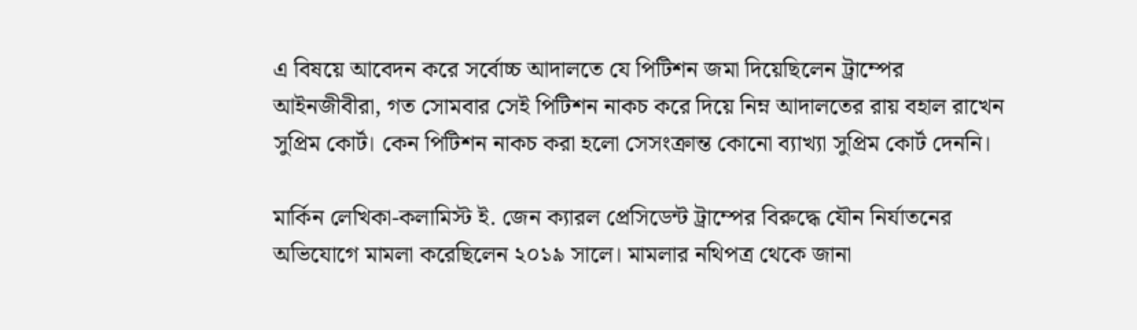এ বিষয়ে আবেদন করে সর্বোচ্চ আদালতে যে পিটিশন জমা দিয়েছিলেন ট্রাম্পের আইনজীবীরা, গত সোমবার সেই পিটিশন নাকচ করে দিয়ে নিম্ন আদালতের রায় বহাল রাখেন সুপ্রিম কোর্ট। কেন পিটিশন নাকচ করা হলো সেসংক্রান্ত কোনো ব্যাখ্যা সুপ্রিম কোর্ট দেননি।

মার্কিন লেখিকা-কলামিস্ট ই. জেন ক্যারল প্রেসিডেন্ট ট্রাম্পের বিরুদ্ধে যৌন নির্যাতনের অভিযোগে মামলা করেছিলেন ২০১৯ সালে। মামলার নথিপত্র থেকে জানা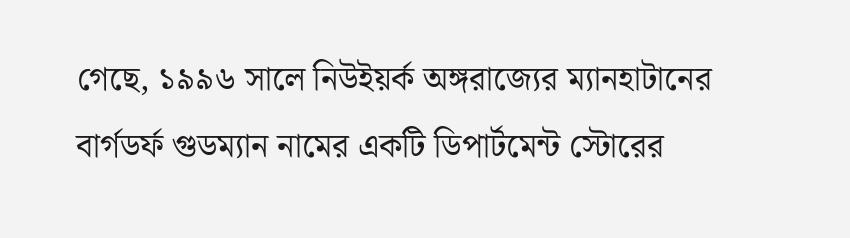গেছে, ১৯৯৬ সালে নিউইয়র্ক অঙ্গরাজ্যের ম্যানহাটানের বার্গডর্ফ গুডম্যান নামের একটি ডিপার্টমেন্ট স্টোরের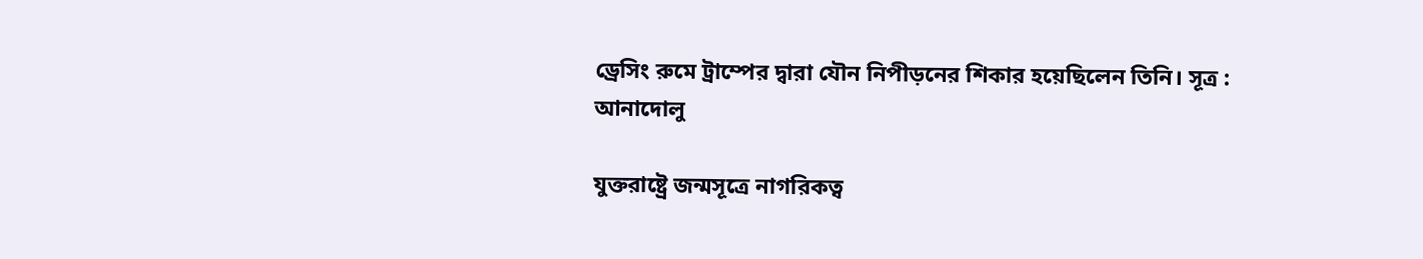ড্রেসিং রুমে ট্রাম্পের দ্বারা যৌন নিপীড়নের শিকার হয়েছিলেন তিনি। সূত্র : আনাদোলু

যুক্তরাষ্ট্রে জন্মসূত্রে নাগরিকত্ব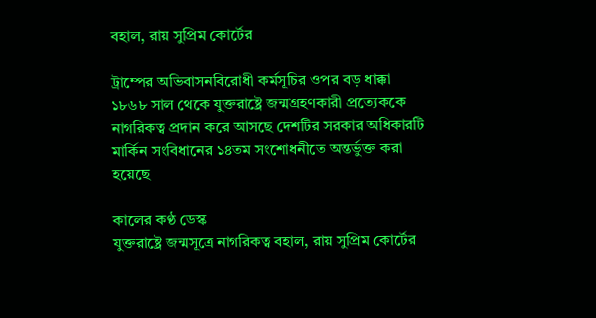বহাল, রায় সুপ্রিম কোর্টের

ট্রাম্পের অভিবাসনবিরোধী কর্মসূচির ওপর বড় ধাক্কা ১৮৬৮ সাল থেকে যুক্তরাষ্ট্রে জন্মগ্রহণকারী প্রত্যেককে নাগরিকত্ব প্রদান করে আসছে দেশটির সরকার অধিকারটি মার্কিন সংবিধানের ১৪তম সংশোধনীতে অন্তর্ভুক্ত করা হয়েছে

কালের কণ্ঠ ডেস্ক
যুক্তরাষ্ট্রে জন্মসূত্রে নাগরিকত্ব বহাল, রায় সুপ্রিম কোর্টের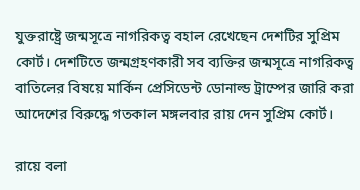যুক্তরাষ্ট্রে জন্মসূত্রে নাগরিকত্ব বহাল রেখেছেন দেশটির সুপ্রিম কোর্ট। দেশটিতে জন্মগ্রহণকারী সব ব্যক্তির জন্মসূত্রে নাগরিকত্ব বাতিলের বিষয়ে মার্কিন প্রেসিডেন্ট ডোনাল্ড ট্রাম্পের জারি করা আদেশের বিরুদ্ধে গতকাল মঙ্গলবার রায় দেন সুপ্রিম কোর্ট।

রায়ে বলা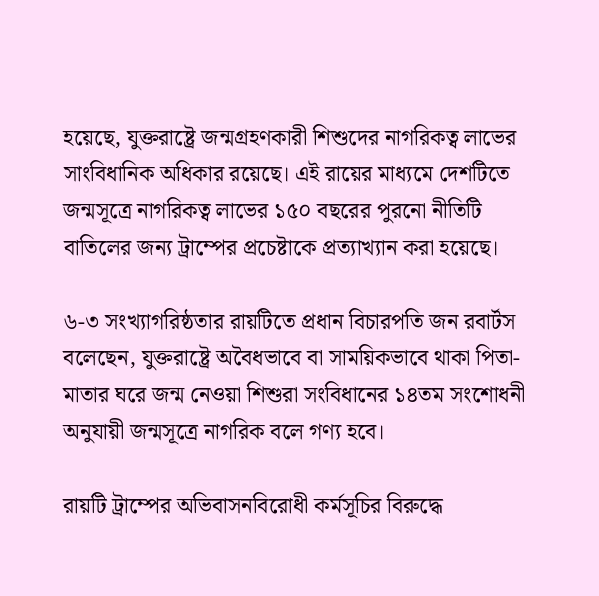হয়েছে, যুক্তরাষ্ট্রে জন্মগ্রহণকারী শিশুদের নাগরিকত্ব লাভের সাংবিধানিক অধিকার রয়েছে। এই রায়ের মাধ্যমে দেশটিতে জন্মসূত্রে নাগরিকত্ব লাভের ১৫০ বছরের পুরনো নীতিটি বাতিলের জন্য ট্রাম্পের প্রচেষ্টাকে প্রত্যাখ্যান করা হয়েছে।

৬-৩ সংখ্যাগরিষ্ঠতার রায়টিতে প্রধান বিচারপতি জন রবার্টস বলেছেন, যুক্তরাষ্ট্রে অবৈধভাবে বা সাময়িকভাবে থাকা পিতা-মাতার ঘরে জন্ম নেওয়া শিশুরা সংবিধানের ১৪তম সংশোধনী অনুযায়ী জন্মসূত্রে নাগরিক বলে গণ্য হবে।

রায়টি ট্রাম্পের অভিবাসনবিরোধী কর্মসূচির বিরুদ্ধে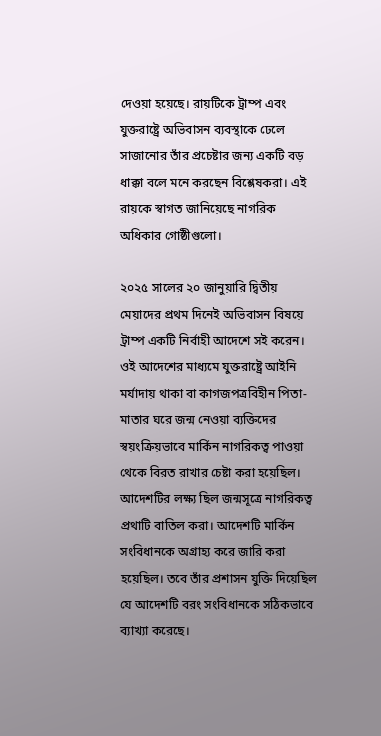দেওয়া হয়েছে। রায়টিকে ট্রাম্প এবং যুক্তরাষ্ট্রে অভিবাসন ব্যবস্থাকে ঢেলে সাজানোর তাঁর প্রচেষ্টার জন্য একটি বড় ধাক্কা বলে মনে করছেন বিশ্লেষকরা। এই রায়কে স্বাগত জানিয়েছে নাগরিক অধিকার গোষ্ঠীগুলো।

২০২৫ সালের ২০ জানুয়ারি দ্বিতীয় মেয়াদের প্রথম দিনেই অভিবাসন বিষয়ে ট্রাম্প একটি নির্বাহী আদেশে সই করেন। ওই আদেশের মাধ্যমে যুক্তরাষ্ট্রে আইনি মর্যাদায় থাকা বা কাগজপত্রবিহীন পিতা-মাতার ঘরে জন্ম নেওয়া ব্যক্তিদের স্বয়ংক্রিয়ভাবে মার্কিন নাগরিকত্ব পাওয়া থেকে বিরত রাখার চেষ্টা করা হয়েছিল। আদেশটির লক্ষ্য ছিল জন্মসূত্রে নাগরিকত্ব প্রথাটি বাতিল করা। আদেশটি মার্কিন সংবিধানকে অগ্রাহ্য করে জারি করা হয়েছিল। তবে তাঁর প্রশাসন যুক্তি দিয়েছিল যে আদেশটি বরং সংবিধানকে সঠিকভাবে ব্যাখ্যা করেছে।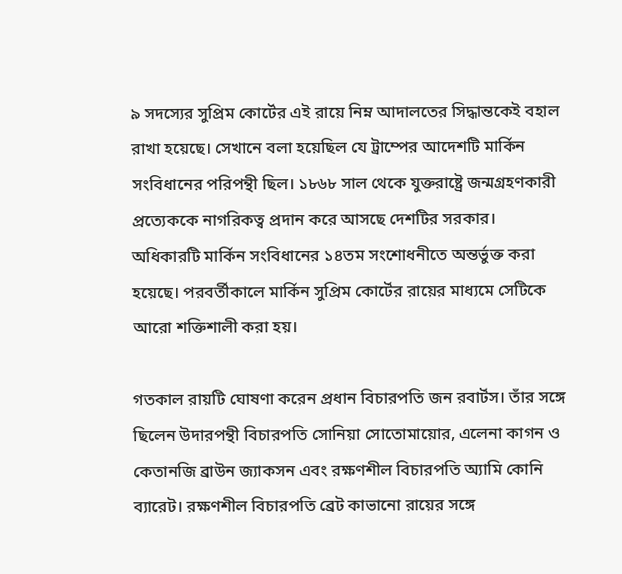৯ সদস্যের সুপ্রিম কোর্টের এই রায়ে নিম্ন আদালতের সিদ্ধান্তকেই বহাল রাখা হয়েছে। সেখানে বলা হয়েছিল যে ট্রাম্পের আদেশটি মার্কিন সংবিধানের পরিপন্থী ছিল। ১৮৬৮ সাল থেকে যুক্তরাষ্ট্রে জন্মগ্রহণকারী প্রত্যেককে নাগরিকত্ব প্রদান করে আসছে দেশটির সরকার। অধিকারটি মার্কিন সংবিধানের ১৪তম সংশোধনীতে অন্তর্ভুক্ত করা হয়েছে। পরবর্তীকালে মার্কিন সুপ্রিম কোর্টের রায়ের মাধ্যমে সেটিকে আরো শক্তিশালী করা হয়।

গতকাল রায়টি ঘোষণা করেন প্রধান বিচারপতি জন রবার্টস। তাঁর সঙ্গে ছিলেন উদারপন্থী বিচারপতি সোনিয়া সোতোমায়োর, এলেনা কাগন ও কেতানজি ব্রাউন জ্যাকসন এবং রক্ষণশীল বিচারপতি অ্যামি কোনি ব্যারেট। রক্ষণশীল বিচারপতি ব্রেট কাভানো রায়ের সঙ্গে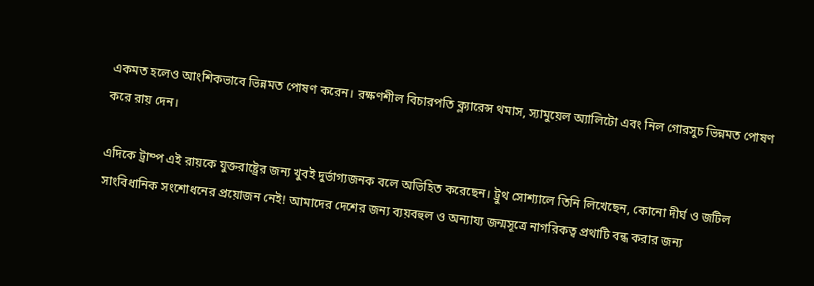একমত হলেও আংশিকভাবে ভিন্নমত পোষণ করেন। রক্ষণশীল বিচারপতি ক্ল্যারেন্স থমাস, স্যামুয়েল অ্যালিটো এবং নিল গোরসুচ ভিন্নমত পোষণ করে রায় দেন।

এদিকে ট্রাম্প এই রায়কে যুক্তরাষ্ট্রের জন্য খুবই দুর্ভাগ্যজনক বলে অভিহিত করেছেন। ট্রুথ সোশ্যালে তিনি লিখেছেন, কোনো দীর্ঘ ও জটিল সাংবিধানিক সংশোধনের প্রয়োজন নেই! আমাদের দেশের জন্য ব্যয়বহুল ও অন্যায্য জন্মসূত্রে নাগরিকত্ব প্রথাটি বন্ধ করার জন্য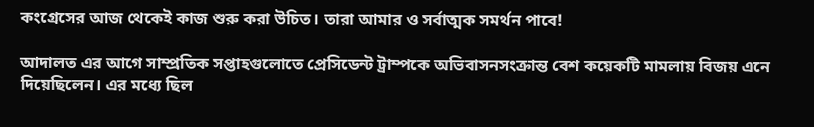কংগ্রেসের আজ থেকেই কাজ শুরু করা উচিত। তারা আমার ও সর্বাত্মক সমর্থন পাবে!

আদালত এর আগে সাম্প্রতিক সপ্তাহগুলোতে প্রেসিডেন্ট ট্রাম্পকে অভিবাসনসংক্রান্ত বেশ কয়েকটি মামলায় বিজয় এনে দিয়েছিলেন। এর মধ্যে ছিল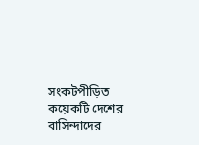সংকটপীড়িত কয়েকটি দেশের বাসিন্দাদের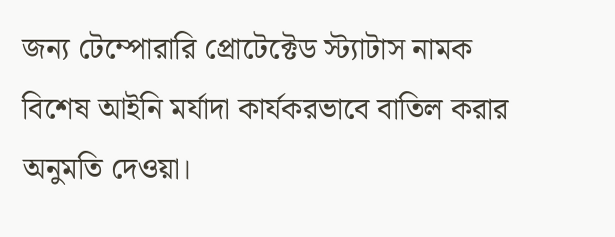জন্য টেম্পোরারি প্রোটেক্টেড স্ট্যাটাস নামক বিশেষ আইনি মর্যাদা কার্যকরভাবে বাতিল করার অনুমতি দেওয়া।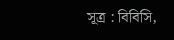সূত্র : বিবিসি,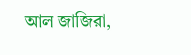আল জাজিরা,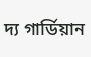দ্য গার্ডিয়ান